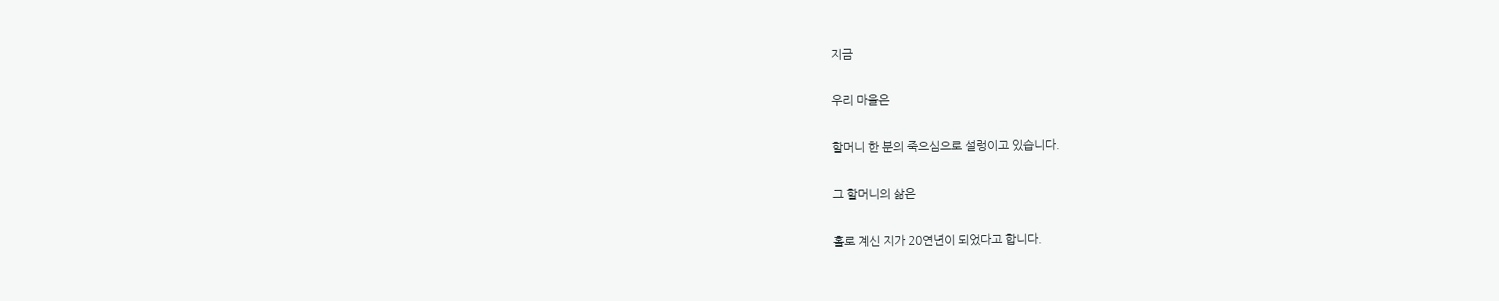지금

우리 마을은

할머니 한 분의 죽으심으로 설렁이고 있습니다.

그 할머니의 삶은

홀로 계신 지가 20연년이 되었다고 합니다.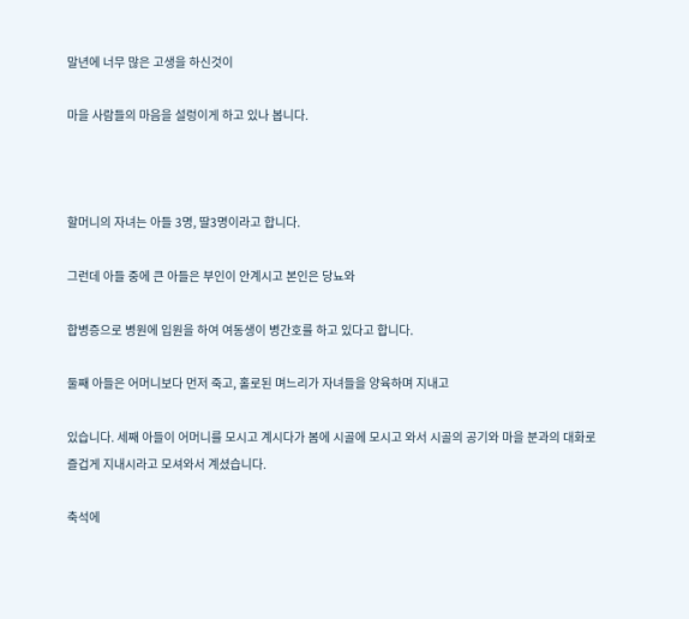말년에 너무 많은 고생을 하신것이

마을 사람들의 마음을 설렁이게 하고 있나 봅니다.



할머니의 자녀는 아들 3명, 딸3명이라고 합니다.

그런데 아들 중에 큰 아들은 부인이 안계시고 본인은 당뇨와

합병증으로 병원에 입원을 하여 여동생이 병간호를 하고 있다고 합니다.

둘째 아들은 어머니보다 먼저 죽고, 홀로된 며느리가 자녀들을 양육하며 지내고

있습니다. 세째 아들이 어머니를 모시고 계시다가 봄에 시골에 모시고 와서 시골의 공기와 마을 분과의 대화로 즐겁게 지내시라고 모셔와서 계셨습니다.

축석에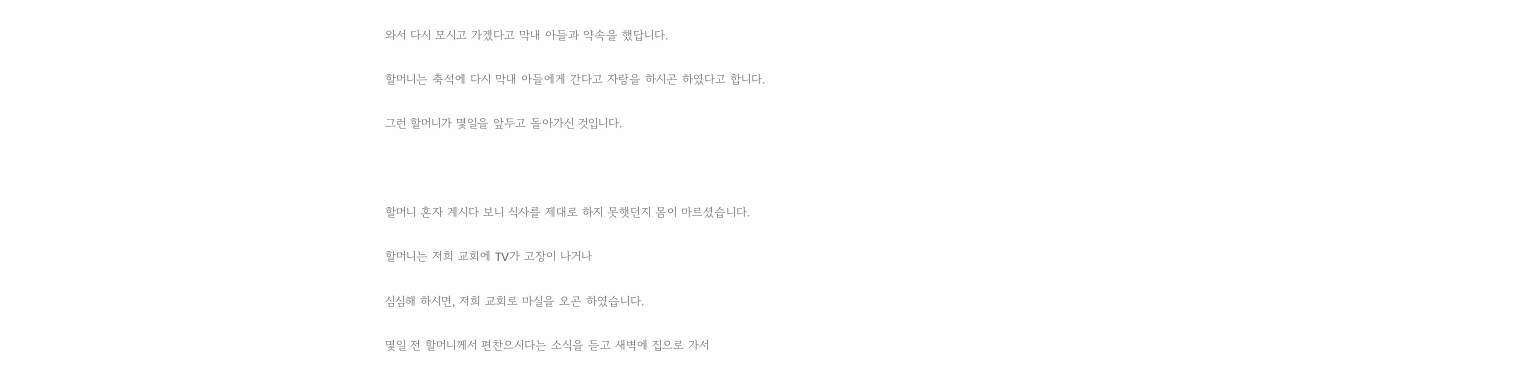와서 다시 모시고 가겠다고 막내 아들과 약속을 했답니다.

할머니는 축석에 다시 막내 아들에게 간다고 자랑을 하시곤 하였다고 합니다.

그런 할머니가 몇일을 앞두고 돌아가신 것입니다.



할머니 혼자 계시다 보니 식사를 제대로 하지 못햇던지 몸이 마르셨습니다.

할머니는 저희 교회에 TV가 고장이 나거나

심심해 하시면, 저희 교회로 마실을 오곤 하였습니다.

몇일 전 할머니께서 편찬으시다는 소식을 듣고 새벽에 집으로 가서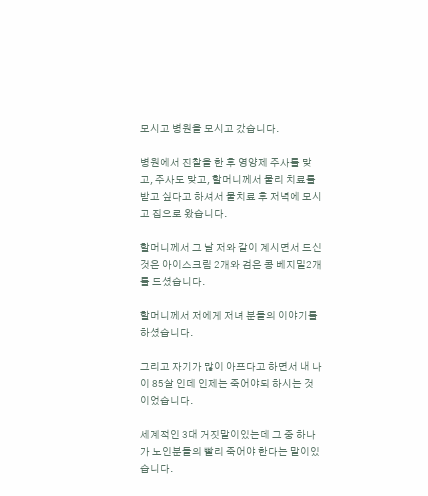모시고 병원을 모시고 갔습니다.

병원에서 진찰을 한 후 영양제 주사를 맞고, 주사도 맞고, 할머니께서 물리 치료를 받고 싶다고 하셔서 물치료 후 저녁에 모시고 집으로 왔습니다.

할머니께서 그 날 저와 같이 계시면서 드신 것은 아이스크림 2개와 검은 콩 베지밀2개를 드셨습니다.

할머니께서 저에게 저녀 분들의 이야기를 하셨습니다.

그리고 자기가 많이 아프다고 하면서 내 나이 85살 인데 인제는 죽어야되 하시는 것이었습니다.

세계적인 3대 거짓말이있는데 그 중 하나가 노인분들의 빨리 죽어야 한다는 말이있습니다.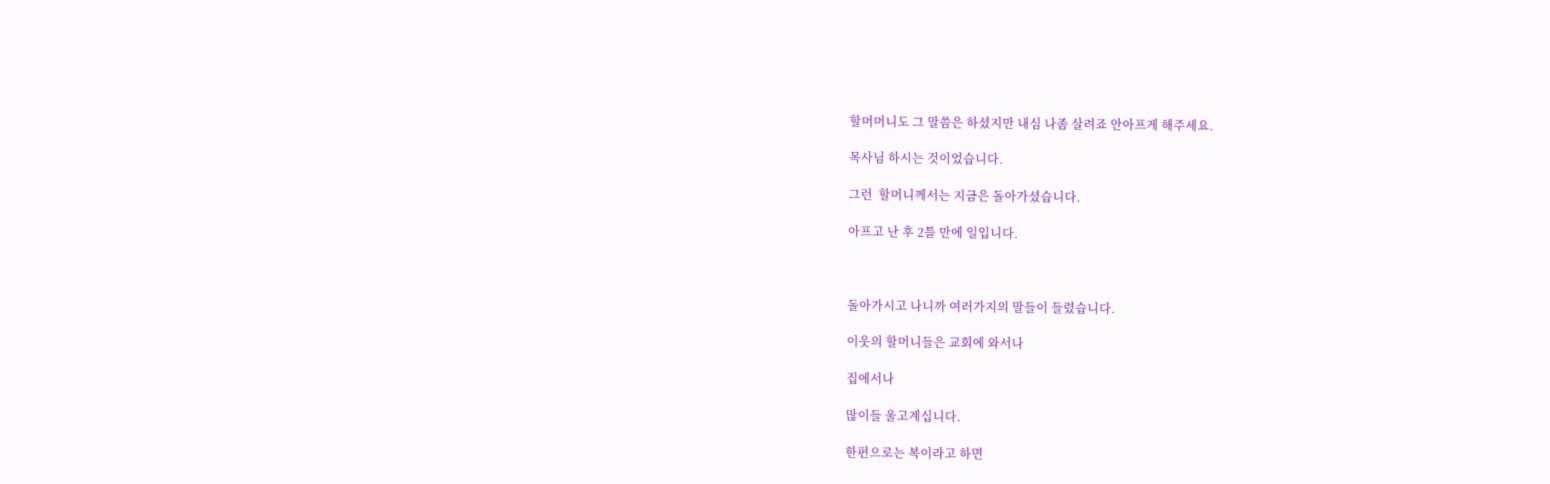할머머니도 그 말씀은 하셨지만 내심 나좀 살려죠 안아프게 해주세요.

목사님 하시는 것이었습니다.

그런  할머니께서는 지금은 돌아가셨습니다.

아프고 난 후 2틀 만에 일입니다.



돌아가시고 나니까 여러가지의 말들이 들렸습니다.

이웃의 할머니들은 교회에 와서나

집에서나

많이들 울고계십니다.

한편으로는 복이라고 하면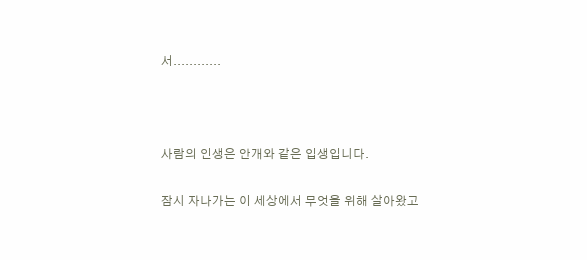서............



사람의 인생은 안개와 같은 입생입니다.

잠시 자나가는 이 세상에서 무엇을 위해 살아왔고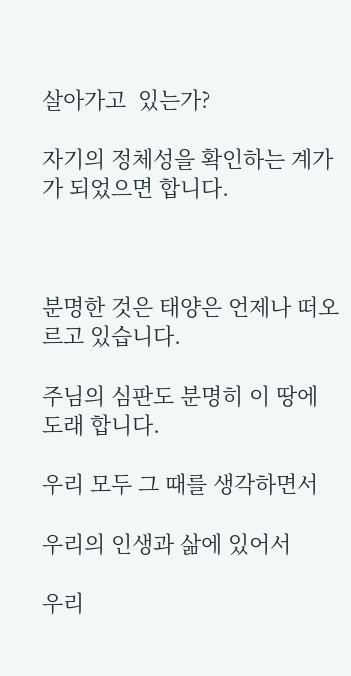살아가고  있는가?

자기의 정체성을 확인하는 계가가 되었으면 합니다.



분명한 것은 태양은 언제나 떠오르고 있습니다.

주님의 심판도 분명히 이 땅에 도래 합니다.

우리 모두 그 때를 생각하면서

우리의 인생과 삶에 있어서

우리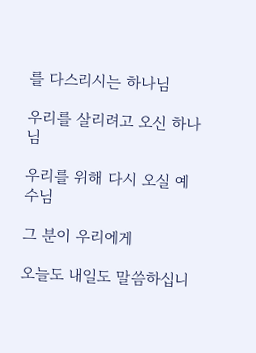를 다스리시는 하나님

우리를 살리려고 오신 하나님

우리를 위해 다시 오실 예수님

그 분이 우리에게

오늘도 내일도 말씀하십니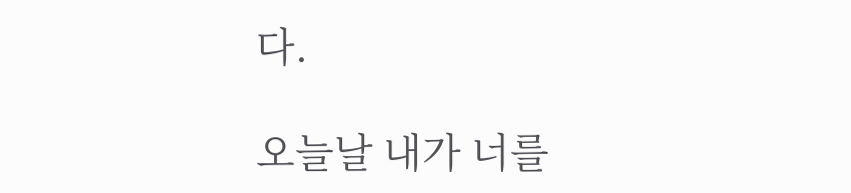다.

오늘날 내가 너를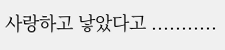사랑하고 낳았다고 ...........